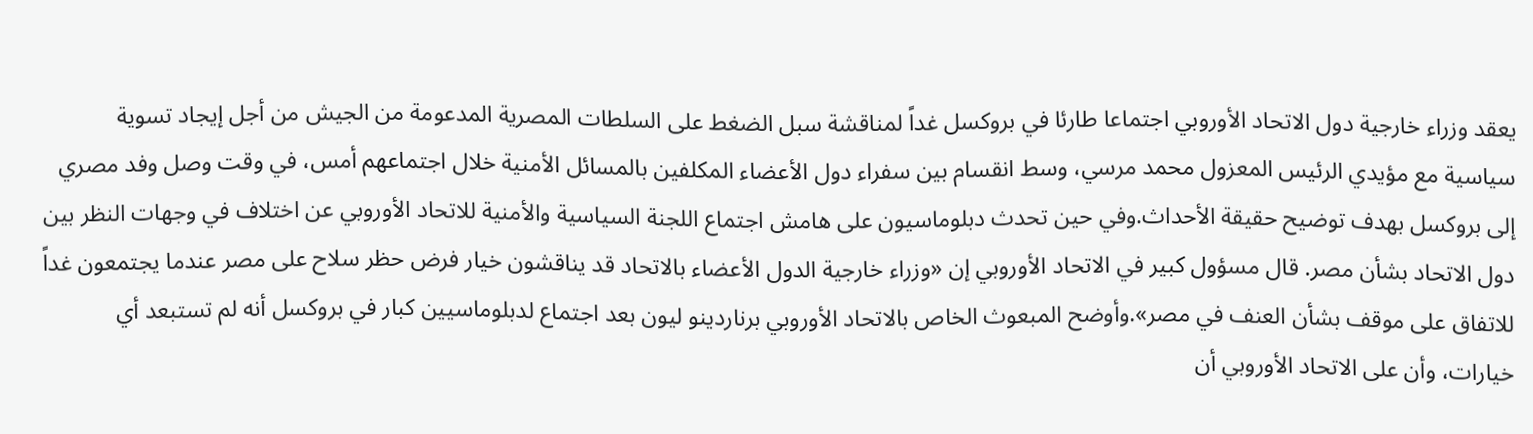يعقد وزراء خارجية دول الاتحاد الأوروبي اجتماعا طارئا في بروكسل غداً لمناقشة سبل الضغط على السلطات المصرية المدعومة من الجيش من أجل إيجاد تسوية سياسية مع مؤيدي الرئيس المعزول محمد مرسي، وسط انقسام بين سفراء دول الأعضاء المكلفين بالمسائل الأمنية خلال اجتماعهم أمس، في وقت وصل وفد مصري إلى بروكسل بهدف توضيح حقيقة الأحداث.وفي حين تحدث دبلوماسيون على هامش اجتماع اللجنة السياسية والأمنية للاتحاد الأوروبي عن اختلاف في وجهات النظر بين دول الاتحاد بشأن مصر. قال مسؤول كبير في الاتحاد الأوروبي إن «وزراء خارجية الدول الأعضاء بالاتحاد قد يناقشون خيار فرض حظر سلاح على مصر عندما يجتمعون غداً للاتفاق على موقف بشأن العنف في مصر».وأوضح المبعوث الخاص بالاتحاد الأوروبي برناردينو ليون بعد اجتماع لدبلوماسيين كبار في بروكسل أنه لم تستبعد أي خيارات، وأن على الاتحاد الأوروبي أن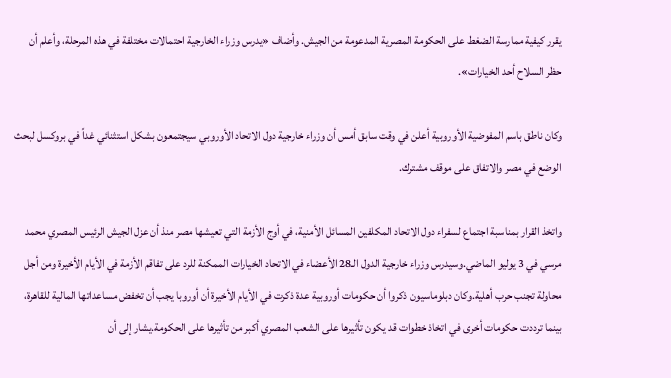يقرر كيفية ممارسة الضغط على الحكومة المصرية المدعومة من الجيش. وأضاف «يدرس وزراء الخارجية احتمالات مختلفة في هذه المرحلة، وأعلم أن حظر السلاح أحد الخيارات».

وكان ناطق باسم المفوضية الأوروبية أعلن في وقت سابق أمس أن وزراء خارجية دول الاتحاد الأوروبي سيجتمعون بشكل استثنائي غداً في بروكسل لبحث الوضع في مصر والاتفاق على موقف مشترك.

واتخذ القرار بمناسبة اجتماع لسفراء دول الاتحاد المكلفين المسائل الأمنية، في أوج الأزمة التي تعيشها مصر منذ أن عزل الجيش الرئيس المصري محمد مرسي في 3 يوليو الماضي.وسيدرس وزراء خارجية الدول الـ28 الأعضاء في الاتحاد الخيارات الممكنة للرد على تفاقم الأزمة في الأيام الأخيرة ومن أجل محاولة تجنب حرب أهلية.وكان دبلوماسيون ذكروا أن حكومات أوروبية عدة ذكرت في الأيام الأخيرة أن أوروبا يجب أن تخفض مساعداتها المالية للقاهرة، بينما ترددت حكومات أخرى في اتخاذ خطوات قد يكون تأثيرها على الشعب المصري أكبر من تأثيرها على الحكومة.يشار إلى أن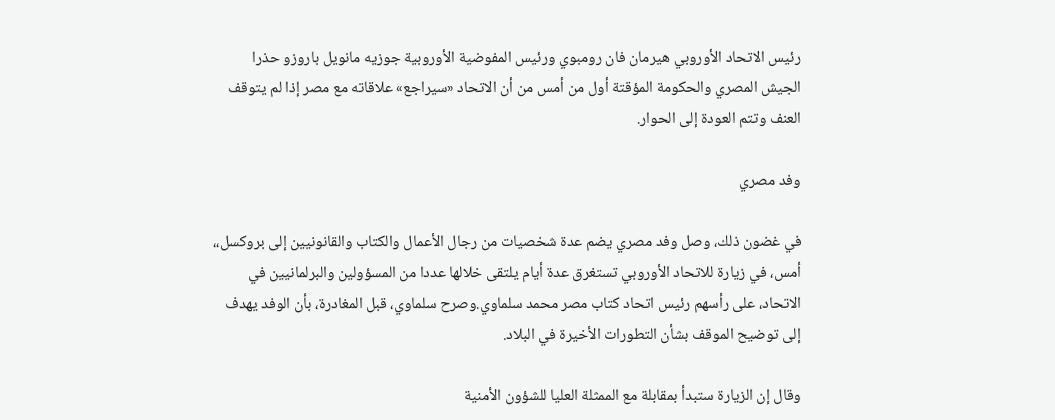رئيس الاتحاد الأوروبي هيرمان فان رومبوي ورئيس المفوضية الأوروبية جوزيه مانويل باروزو حذرا الجيش المصري والحكومة المؤقتة أول من أمس من أن الاتحاد «سيراجع» علاقاته مع مصر إذا لم يتوقف العنف وتتم العودة إلى الحوار.

وفد مصري

في غضون ذلك، وصل وفد مصري يضم عدة شخصيات من رجال الأعمال والكتاب والقانونيين إلى بروكسل،، أمس، في زيارة للاتحاد الأوروبي تستغرق عدة أيام يلتقى خلالها عددا من المسؤولين والبرلمانيين في الاتحاد، على رأسهم رئيس اتحاد كتاب مصر محمد سلماوي.وصرح سلماوي، قبل المغادرة، بأن الوفد يهدف إلى توضيح الموقف بشأن التطورات الأخيرة في البلاد.

وقال إن الزيارة ستبدأ بمقابلة مع الممثلة العليا للشؤون الأمنية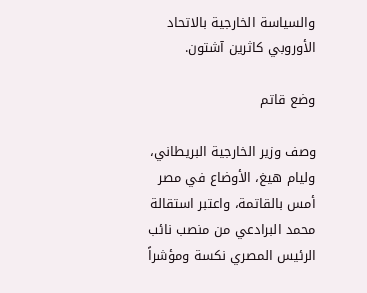والسياسة الخارجية بالاتحاد الأوروبي كاثرين آشتون.

وضع قاتم

وصف وزير الخارجية البريطاني، وليام هيغ، الأوضاع في مصر أمس بالقاتمة، واعتبر استقالة محمد البرادعي من منصب نائب الرئيس المصري نكسة ومؤشراً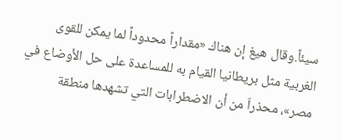سيئاً.وقال هيغ إن هناك «مقداراً محدوداً لما يمكن للقوى الغربية مثل بريطانيا القيام به للمساعدة على حل الأوضاع في مصر»، محذراّ من أن الاضطرابات التي تشهدها منطقة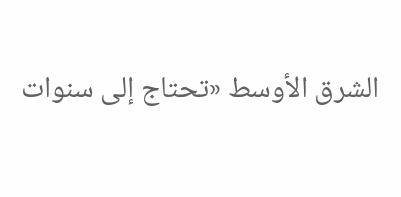الشرق الأوسط «تحتاج إلى سنوات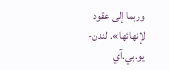وربما إلى عقود لإنهائها». لندن-يو.بي.آي